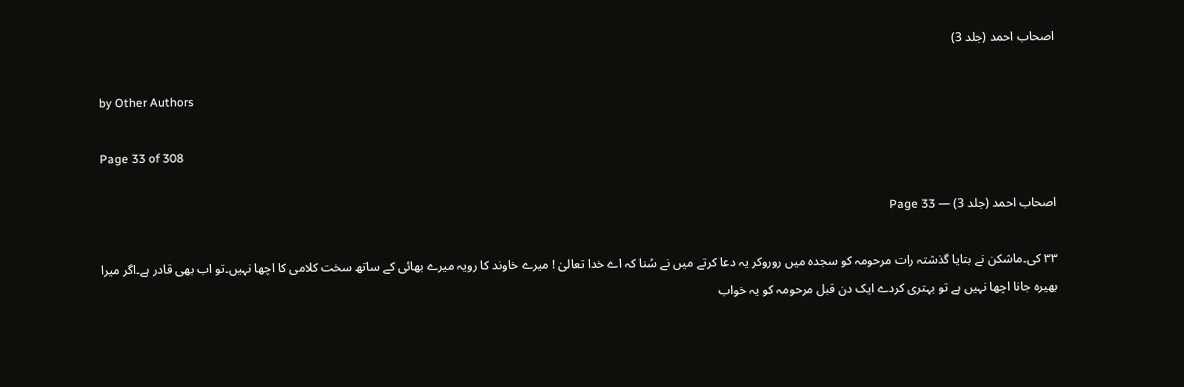اصحاب احمد (جلد 3)

by Other Authors

Page 33 of 308

اصحاب احمد (جلد 3) — Page 33

۳۳ کی۔ماشکن نے بتایا گذشتہ رات مرحومہ کو سجدہ میں روروکر یہ دعا کرتے میں نے سُنا کہ اے خدا تعالیٰ ! میرے خاوند کا رویہ میرے بھائی کے ساتھ سخت کلامی کا اچھا نہیں۔تو اب بھی قادر ہے۔اگر میرا بھیرہ جانا اچھا نہیں ہے تو بہتری کردے ایک دن قبل مرحومہ کو یہ خواب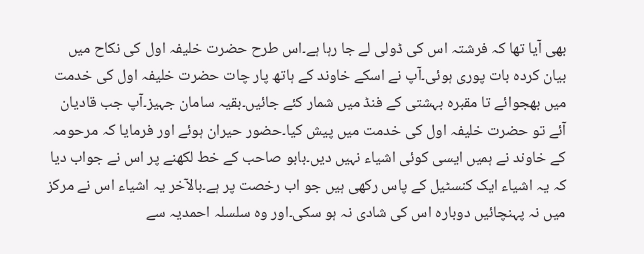بھی آیا تھا کہ فرشتہ اس کی ڈولی لے جا رہا ہے۔اس طرح حضرت خلیفہ اول کی نکاح میں بیان کردہ بات پوری ہوئی۔آپ نے اسکے خاوند کے ہاتھ پار چات حضرت خلیفہ اول کی خدمت میں بھجوائے تا مقبرہ بہشتی کے فنڈ میں شمار کئے جائیں۔بقیہ سامان جہیز۔آپ جب قادیان آئے تو حضرت خلیفہ اول کی خدمت میں پیش کیا۔حضور حیران ہوئے اور فرمایا کہ مرحومہ کے خاوند نے ہمیں ایسی کوئی اشیاء نہیں دیں۔بابو صاحب کے خط لکھنے پر اس نے جواب دیا کہ یہ اشیاء ایک کنسٹیل کے پاس رکھی ہیں جو اب رخصت پر ہے۔بالآخر یہ اشیاء اس نے مرکز میں نہ پہنچائیں دوبارہ اس کی شادی نہ ہو سکی۔اور وہ سلسلہ احمدیہ سے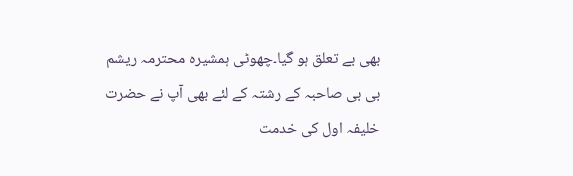بھی بے تعلق ہو گیا۔چھوٹی ہمشیرہ محترمہ ریشم بی بی صاحبہ کے رشتہ کے لئے بھی آپ نے حضرت خلیفہ اول کی خدمت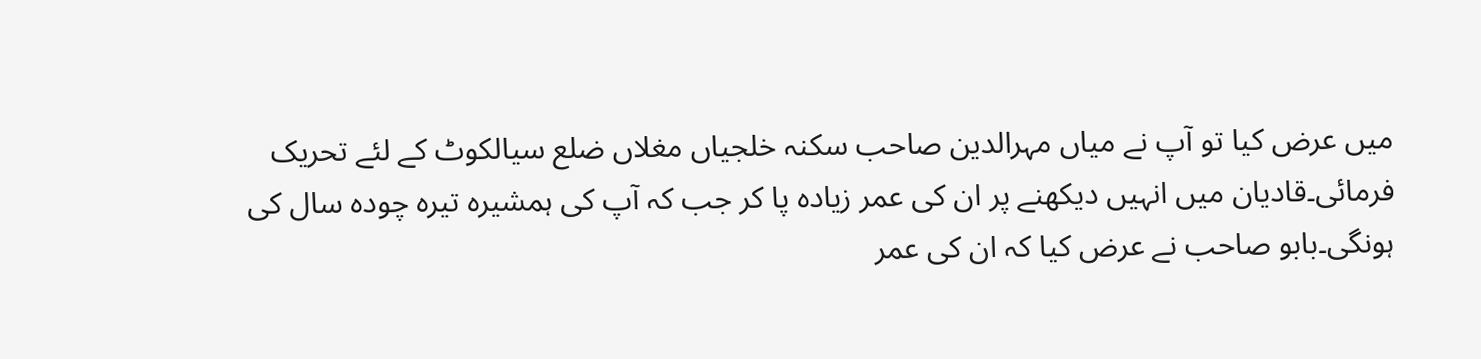میں عرض کیا تو آپ نے میاں مہرالدین صاحب سکنہ خلجیاں مغلاں ضلع سیالکوٹ کے لئے تحریک فرمائی۔قادیان میں انہیں دیکھنے پر ان کی عمر زیادہ پا کر جب کہ آپ کی ہمشیرہ تیرہ چودہ سال کی ہونگی۔بابو صاحب نے عرض کیا کہ ان کی عمر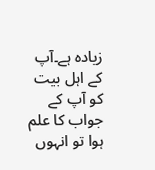زیادہ ہے۔آپ کے اہل بیت کو آپ کے جواب کا علم ہوا تو انہوں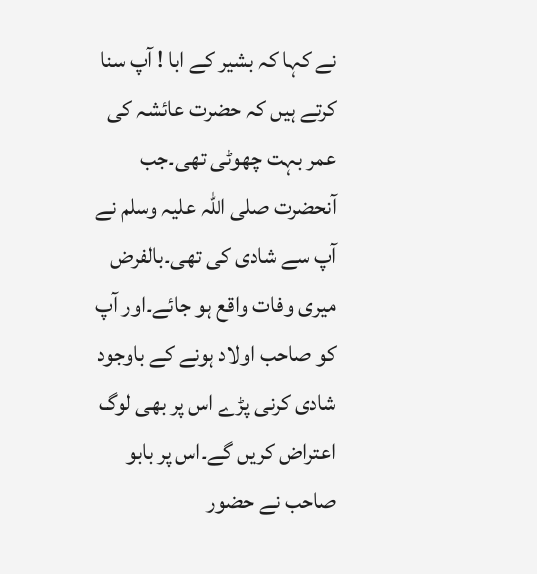نے کہا کہ بشیر کے ابا ! آپ سنا کرتے ہیں کہ حضرت عائشہ کی عمر بہت چھوٹی تھی۔جب آنحضرت صلی اللہ علیہ وسلم نے آپ سے شادی کی تھی۔بالفرض میری وفات واقع ہو جائے۔اور آپ کو صاحب اولاد ہونے کے باوجود شادی کرنی پڑے اس پر بھی لوگ اعتراض کریں گے۔اس پر بابو صاحب نے حضور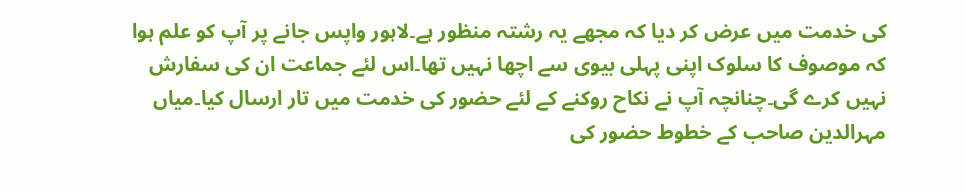کی خدمت میں عرض کر دیا کہ مجھے یہ رشتہ منظور ہے۔لاہور واپس جانے پر آپ کو علم ہوا کہ موصوف کا سلوک اپنی پہلی بیوی سے اچھا نہیں تھا۔اس لئے جماعت ان کی سفارش نہیں کرے گی۔چنانچہ آپ نے نکاح روکنے کے لئے حضور کی خدمت میں تار ارسال کیا۔میاں مہرالدین صاحب کے خطوط حضور کی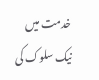خدمت میں نیک سلوک کی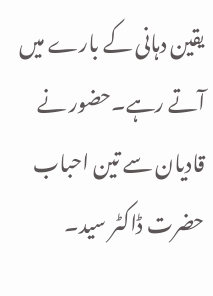یقین دہانی کے بارے میں آتے رہے۔حضور نے قادیان سے تین احباب حضرت ڈاکٹر سید۔